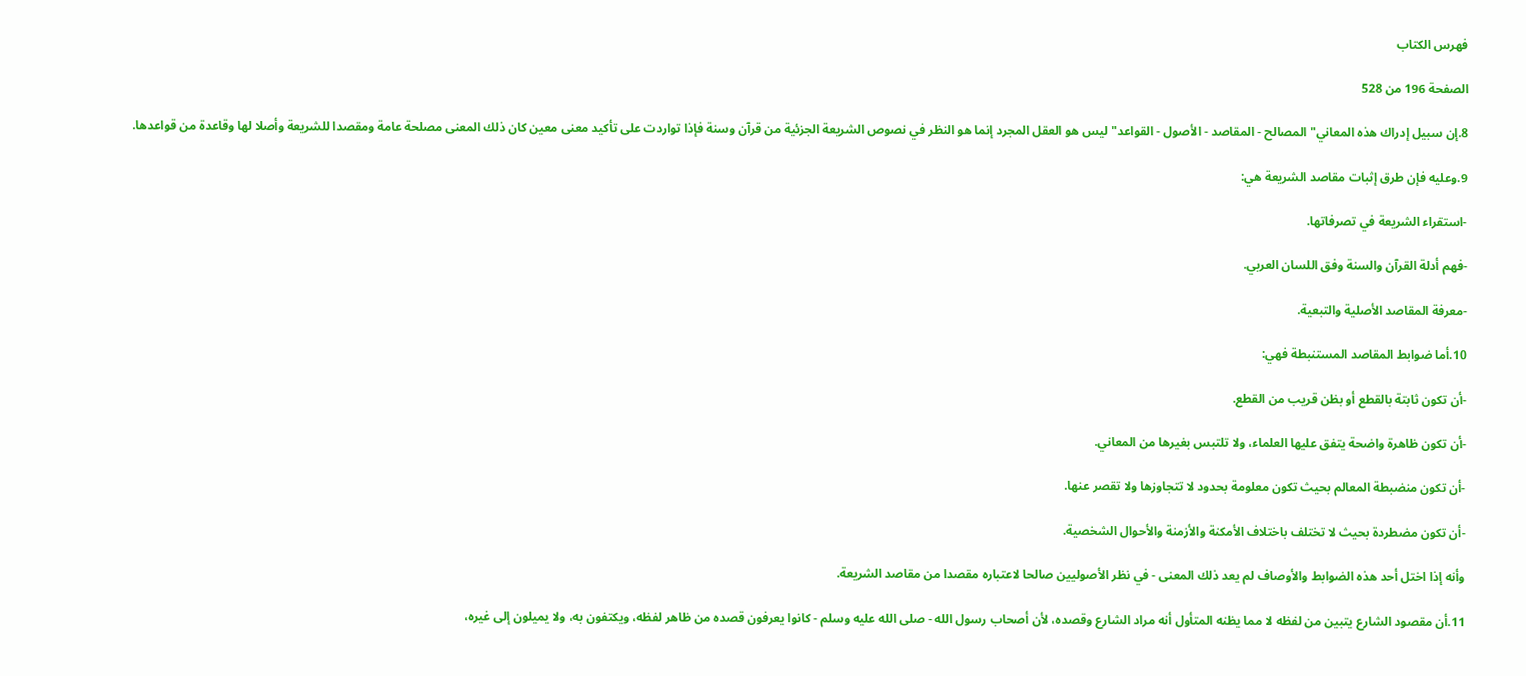فهرس الكتاب

الصفحة 196 من 528

8.إن سبيل إدراك هذه المعاني"المصالح - المقاصد - الأصول - القواعد"ليس هو العقل المجرد إنما هو النظر في نصوص الشريعة الجزئية من قرآن وسنة فإذا تواردت على تأكيد معنى معين كان ذلك المعنى مصلحة عامة ومقصدا للشريعة وأصلا لها وقاعدة من قواعدها.

9.وعليه فإن طرق إثبات مقاصد الشريعة هي:

-استقراء الشريعة في تصرفاتها.

-فهم أدلة القرآن والسنة وفق اللسان العربي.

-معرفة المقاصد الأصلية والتبعية.

10.أما ضوابط المقاصد المستنبطة فهي:

-أن تكون ثابتة بالقطع أو بظن قريب من القطع.

-أن تكون ظاهرة واضحة يتفق عليها العلماء، ولا تلتبس بغيرها من المعاني.

-أن تكون منضبطة المعالم بحيث تكون معلومة بحدود لا تتجاوزها ولا تقصر عنها.

-أن تكون مضطردة بحيث لا تختلف باختلاف الأمكنة والأزمنة والأحوال الشخصية.

وأنه إذا اختل أحد هذه الضوابط والأوصاف لم يعد ذلك المعنى - في نظر الأصوليين صالحا لاعتباره مقصدا من مقاصد الشريعة.

11.أن مقصود الشارع يتبين من لفظه لا مما يظنه المتأول أنه مراد الشارع وقصده، لأن أصحاب رسول الله - صلى الله عليه وسلم - كانوا يعرفون قصده من ظاهر لفظه، ويكتفون به، ولا يميلون إلى غيره،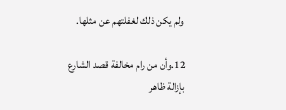ولم يكن ذلك لغفلتهم عن مثلها.

12.وأن من رام مخالفة قصد الشارع بإزالة ظاهر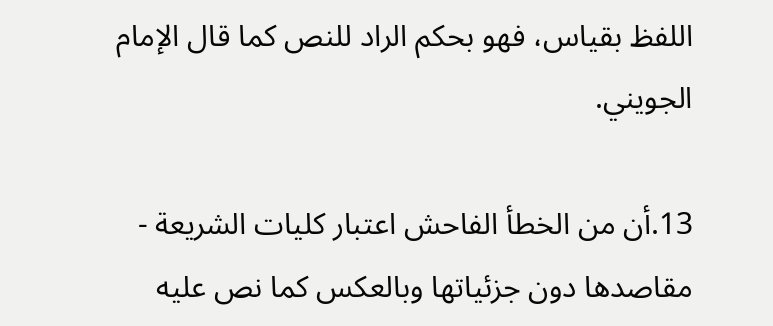اللفظ بقياس، فهو بحكم الراد للنص كما قال الإمام الجويني.

13.أن من الخطأ الفاحش اعتبار كليات الشريعة - مقاصدها دون جزئياتها وبالعكس كما نص عليه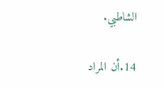الشاطبي.

14.أن المراد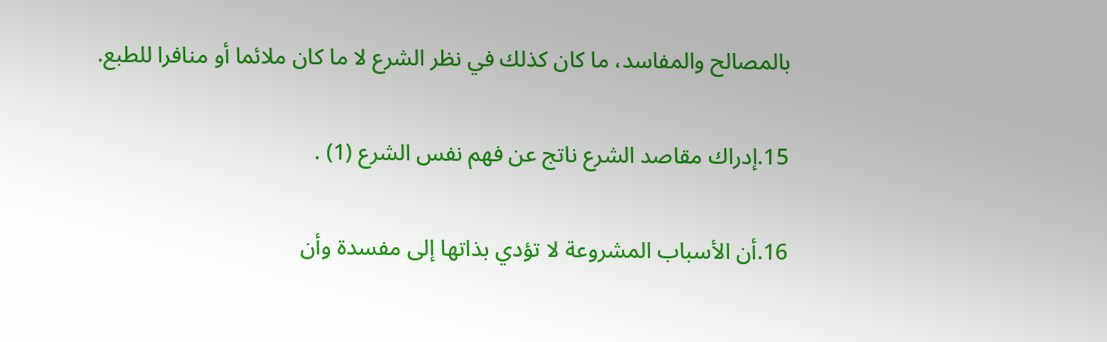بالمصالح والمفاسد، ما كان كذلك في نظر الشرع لا ما كان ملائما أو منافرا للطبع.

15.إدراك مقاصد الشرع ناتج عن فهم نفس الشرع (1) .

16.أن الأسباب المشروعة لا تؤدي بذاتها إلى مفسدة وأن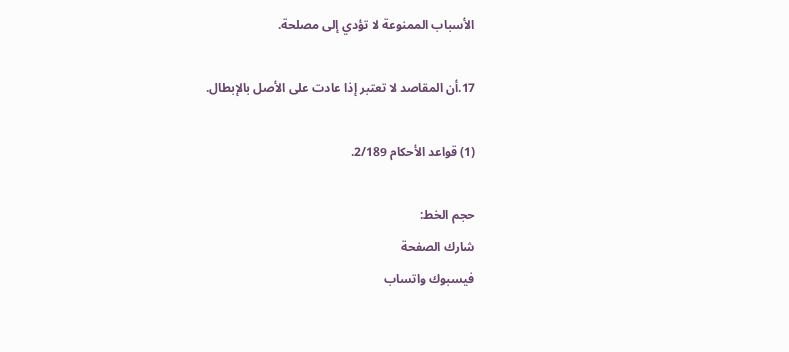الأسباب الممنوعة لا تؤدي إلى مصلحة.

17.أن المقاصد لا تعتبر إذا عادت على الأصل بالإبطال.

(1) قواعد الأحكام 2/189.

حجم الخط:
شارك الصفحة
فيسبوك واتساب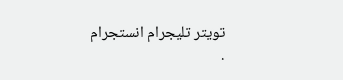تويتر تليجرام انستجرام
.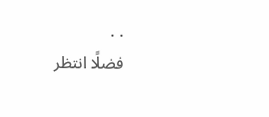. .
فضلًا انتظر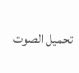تحميل الصوت